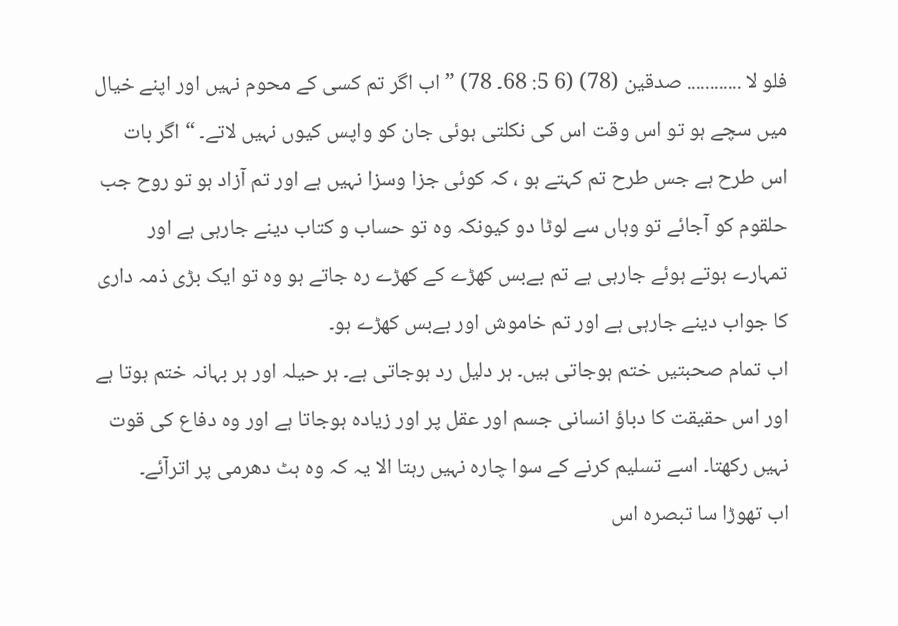فلو لا ............ صدقین (78) (6 5: 68۔ 78) ” اب اگر تم کسی کے محوم نہیں اور اپنے خیال میں سچے ہو تو اس وقت اس کی نکلتی ہوئی جان کو واپس کیوں نہیں لاتے۔ “ اگر بات اس طرح ہے جس طرح تم کہتے ہو ، کہ کوئی جزا وسزا نہیں ہے اور تم آزاد ہو تو روح جب حلقوم کو آجائے تو وہاں سے لوٹا دو کیونکہ وہ تو حساب و کتاب دینے جارہی ہے اور تمہارے ہوتے ہوئے جارہی ہے تم بےبس کھڑے کے کھڑے رہ جاتے ہو وہ تو ایک بڑی ذمہ داری کا جواب دینے جارہی ہے اور تم خاموش اور بےبس کھڑے ہو۔
اب تمام صحبتیں ختم ہوجاتی ہیں۔ ہر دلیل رد ہوجاتی ہے۔ ہر حیلہ اور ہر بہانہ ختم ہوتا ہے اور اس حقیقت کا دباؤ انسانی جسم اور عقل پر اور زیادہ ہوجاتا ہے اور وہ دفاع کی قوت نہیں رکھتا۔ اسے تسلیم کرنے کے سوا چارہ نہیں رہتا الا یہ کہ وہ ہٹ دھرمی پر اترآئے۔
اب تھوڑا سا تبصرہ اس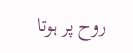روح پر ہوتا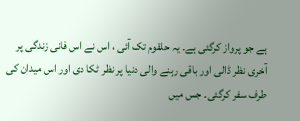ہے جو پرواز کرگئی ہے۔ یہ حلقوم تک آئی ، اس نے اس فانی زندگی پر آخری نظر ڈالی اور باقی رہنے والی دنیا پر نظر ٹکا دی اور اس میدان کی طرف سفر کرگئی۔ جس میں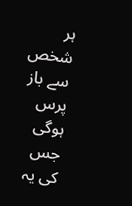ہر شخص سے باز پرس ہوگی جس کی یہ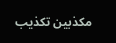مکذبین تکذیب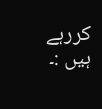کررہے ہیں :۔